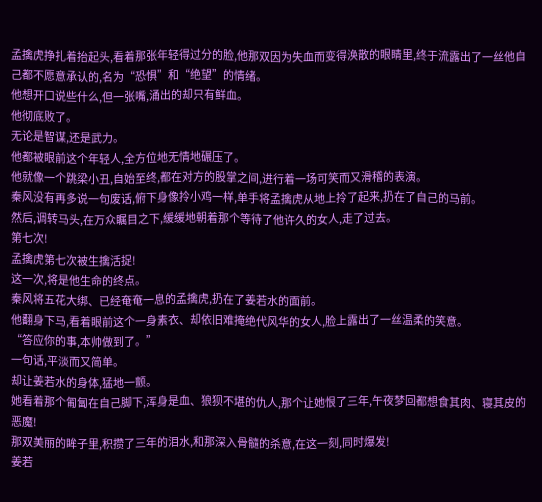孟擒虎挣扎着抬起头,看着那张年轻得过分的脸,他那双因为失血而变得涣散的眼睛里,终于流露出了一丝他自己都不愿意承认的,名为“恐惧”和“绝望”的情绪。
他想开口说些什么,但一张嘴,涌出的却只有鲜血。
他彻底败了。
无论是智谋,还是武力。
他都被眼前这个年轻人,全方位地无情地碾压了。
他就像一个跳梁小丑,自始至终,都在对方的股掌之间,进行着一场可笑而又滑稽的表演。
秦风没有再多说一句废话,俯下身像拎小鸡一样,单手将孟擒虎从地上拎了起来,扔在了自己的马前。
然后,调转马头,在万众瞩目之下,缓缓地朝着那个等待了他许久的女人,走了过去。
第七次!
孟擒虎第七次被生擒活捉!
这一次,将是他生命的终点。
秦风将五花大绑、已经奄奄一息的孟擒虎,扔在了姜若水的面前。
他翻身下马,看着眼前这个一身素衣、却依旧难掩绝代风华的女人,脸上露出了一丝温柔的笑意。
“答应你的事,本帅做到了。”
一句话,平淡而又简单。
却让姜若水的身体,猛地一颤。
她看着那个匍匐在自己脚下,浑身是血、狼狈不堪的仇人,那个让她恨了三年,午夜梦回都想食其肉、寝其皮的恶魔!
那双美丽的眸子里,积攒了三年的泪水,和那深入骨髓的杀意,在这一刻,同时爆发!
姜若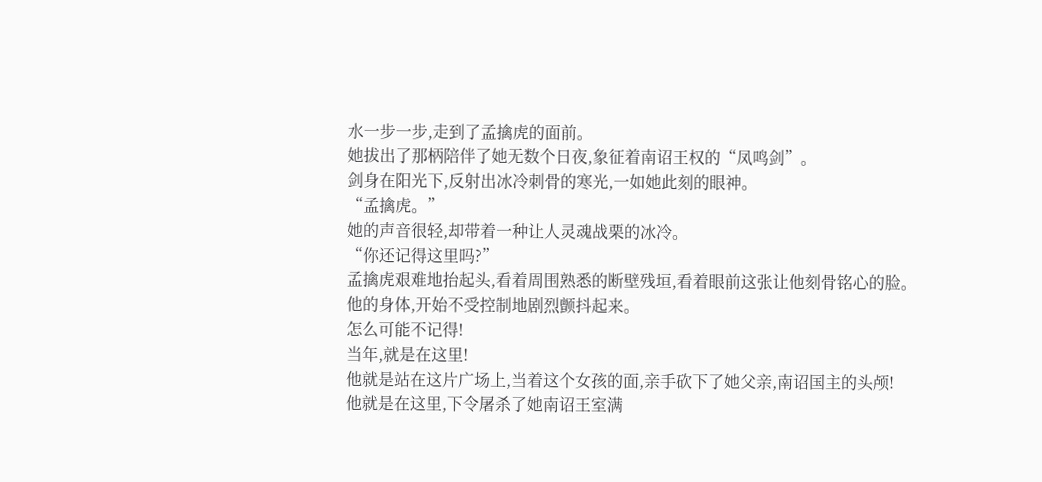水一步一步,走到了孟擒虎的面前。
她拔出了那柄陪伴了她无数个日夜,象征着南诏王权的“凤鸣剑”。
剑身在阳光下,反射出冰冷刺骨的寒光,一如她此刻的眼神。
“孟擒虎。”
她的声音很轻,却带着一种让人灵魂战栗的冰冷。
“你还记得这里吗?”
孟擒虎艰难地抬起头,看着周围熟悉的断壁残垣,看着眼前这张让他刻骨铭心的脸。
他的身体,开始不受控制地剧烈颤抖起来。
怎么可能不记得!
当年,就是在这里!
他就是站在这片广场上,当着这个女孩的面,亲手砍下了她父亲,南诏国主的头颅!
他就是在这里,下令屠杀了她南诏王室满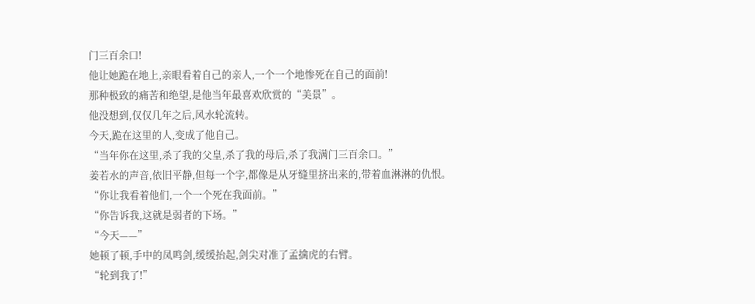门三百余口!
他让她跪在地上,亲眼看着自己的亲人,一个一个地惨死在自己的面前!
那种极致的痛苦和绝望,是他当年最喜欢欣赏的“美景”。
他没想到,仅仅几年之后,风水轮流转。
今天,跪在这里的人,变成了他自己。
“当年你在这里,杀了我的父皇,杀了我的母后,杀了我满门三百余口。”
姜若水的声音,依旧平静,但每一个字,都像是从牙缝里挤出来的,带着血淋淋的仇恨。
“你让我看着他们,一个一个死在我面前。”
“你告诉我,这就是弱者的下场。”
“今天——”
她顿了顿,手中的凤鸣剑,缓缓抬起,剑尖对准了孟擒虎的右臂。
“轮到我了!”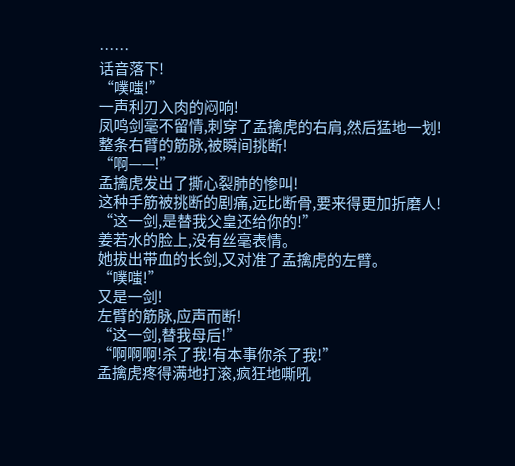……
话音落下!
“噗嗤!”
一声利刃入肉的闷响!
凤鸣剑毫不留情,刺穿了孟擒虎的右肩,然后猛地一划!
整条右臂的筋脉,被瞬间挑断!
“啊——!”
孟擒虎发出了撕心裂肺的惨叫!
这种手筋被挑断的剧痛,远比断骨,要来得更加折磨人!
“这一剑,是替我父皇还给你的!”
姜若水的脸上,没有丝毫表情。
她拔出带血的长剑,又对准了孟擒虎的左臂。
“噗嗤!”
又是一剑!
左臂的筋脉,应声而断!
“这一剑,替我母后!”
“啊啊啊!杀了我!有本事你杀了我!”
孟擒虎疼得满地打滚,疯狂地嘶吼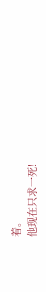着。
他现在只求一死!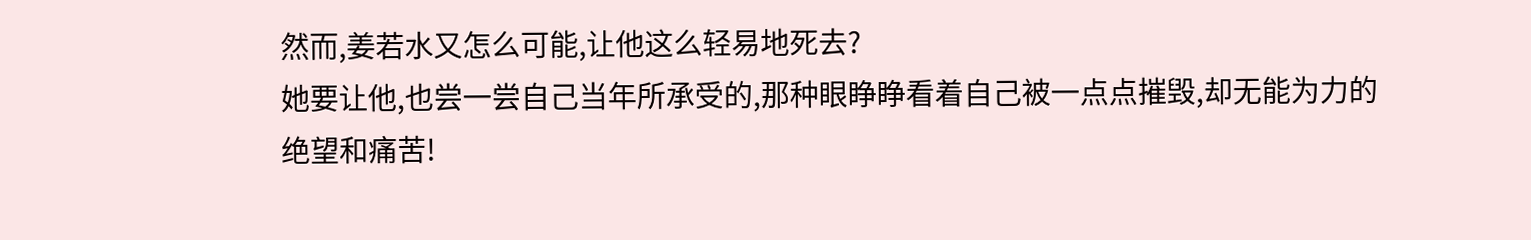然而,姜若水又怎么可能,让他这么轻易地死去?
她要让他,也尝一尝自己当年所承受的,那种眼睁睁看着自己被一点点摧毁,却无能为力的绝望和痛苦!